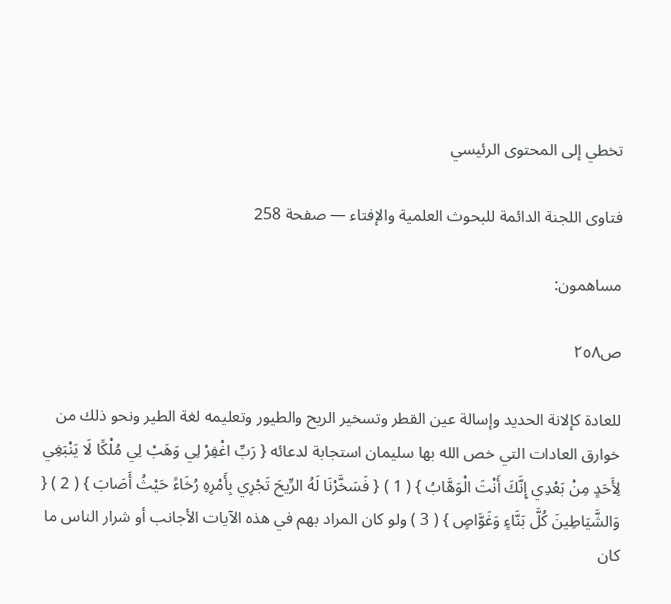تخطي إلى المحتوى الرئيسي

فتاوى اللجنة الدائمة للبحوث العلمية والإفتاء — صفحة 258

مساهمون:

ص٢٥٨

للعادة كإلانة الحديد وإسالة عين القطر وتسخير الريح والطيور وتعليمه لغة الطير ونحو ذلك من خوارق العادات التي خص الله بها سليمان استجابة لدعائه { رَبِّ اغْفِرْ لِي وَهَبْ لِي مُلْكًا لَا يَنْبَغِي لِأَحَدٍ مِنْ بَعْدِي إِنَّكَ أَنْتَ الْوَهَّابُ } ( 1 ) { فَسَخَّرْنَا لَهُ الرِّيحَ تَجْرِي بِأَمْرِهِ رُخَاءً حَيْثُ أَصَابَ } ( 2 ) { وَالشَّيَاطِينَ كُلَّ بَنَّاءٍ وَغَوَّاصٍ } ( 3 ) ولو كان المراد بهم في هذه الآيات الأجانب أو شرار الناس ما كان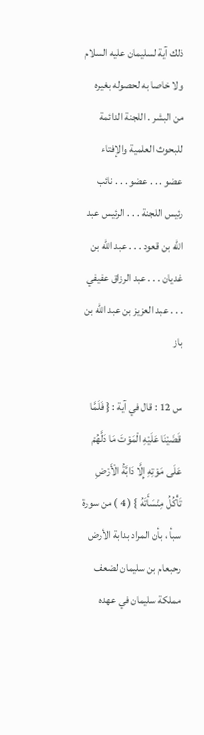ذلك آية لسليمان عليه السلام ولا خاصا به لحصوله بغيره من البشر . اللجنة الدائمة للبحوث العلمية والإفتاء عضو . . . عضو . . . نائب رئيس اللجنة . . . الرئيس عبد الله بن قعود . . . عبد الله بن غديان . . . عبد الرزاق عفيفي . . . عبد العزيز بن عبد الله بن باز

س 12 : قال في آية : { فَلَمَّا قَضَيْنَا عَلَيْهِ الْمَوْتَ مَا دَلَّهُمْ عَلَى مَوْتِهِ إِلَّا دَابَّةُ الْأَرْضِ تَأْكُلُ مِنْسَأَتَهُ } ( 4 ) من سورة سبأ ، بأن المراد بدابة الأرض رحبعام بن سليمان لضعف مملكة سليمان في عهده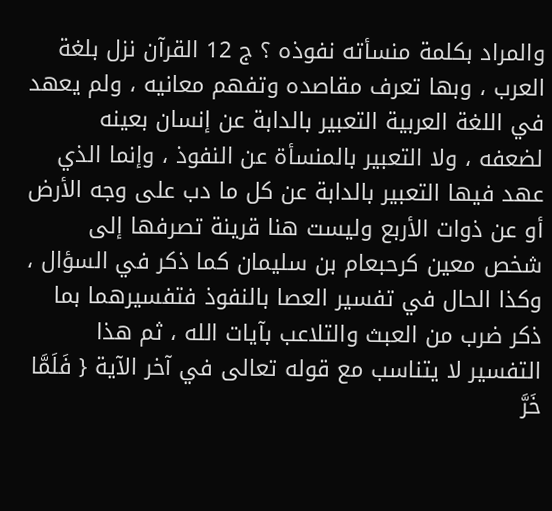والمراد بكلمة منسأته نفوذه ؟ ج 12 القرآن نزل بلغة العرب ، وبها تعرف مقاصده وتفهم معانيه ، ولم يعهد في اللغة العربية التعبير بالدابة عن إنسان بعينه لضعفه ، ولا التعبير بالمنسأة عن النفوذ ، وإنما الذي عهد فيها التعبير بالدابة عن كل ما دب على وجه الأرض أو عن ذوات الأربع وليست هنا قرينة تصرفها إلى شخص معين كرحبعام بن سليمان كما ذكر في السؤال ، وكذا الحال في تفسير العصا بالنفوذ فتفسيرهما بما ذكر ضرب من العبث والتلاعب بآيات الله ، ثم هذا التفسير لا يتناسب مع قوله تعالى في آخر الآية { فَلَمَّا خَرَّ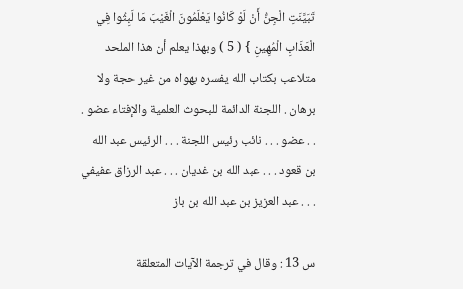تَبَيَّنَتِ الْجِنُّ أَنْ لَوْ كَانُوا يَعْلَمُونَ الْغَيْبَ مَا لَبِثُوا فِي الْعَذَابِ الْمُهِينِ } ( 5 ) وبهذا يعلم أن هذا الملحد متلاعب بكتاب الله يفسره بهواه من غير حجة ولا برهان . اللجنة الدائمة للبحوث العلمية والإفتاء عضو . . . عضو . . . نائب رئيس اللجنة . . . الرئيس عبد الله بن قعود . . . عبد الله بن غديان . . . عبد الرزاق عفيفي . . . عبد العزيز بن عبد الله بن باز

س 13 : وقال في ترجمة الآيات المتعلقة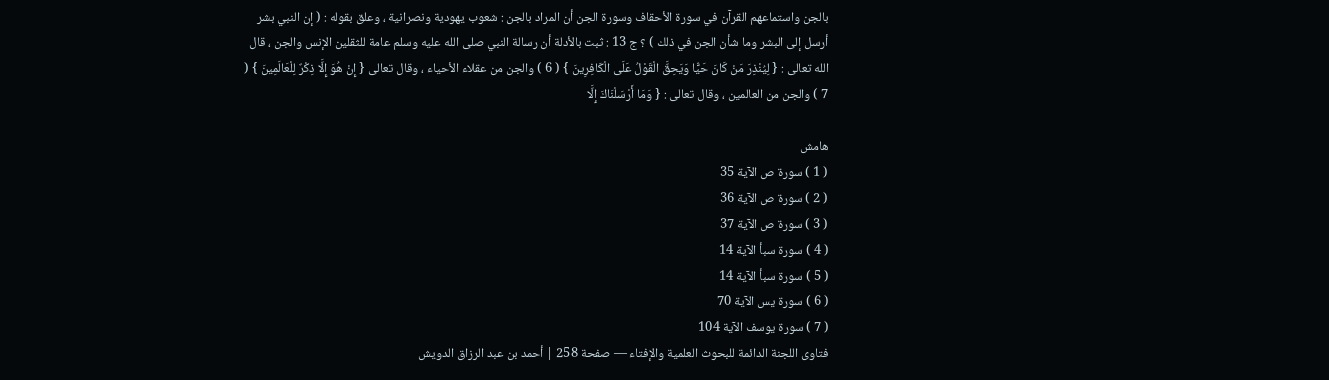بالجن واستماعهم القرآن في سورة الأحقاف وسورة الجن أن المراد بالجن : شعوب يهودية ونصرانية ، وعلق بقوله : ( إن النبي بشر أرسل إلى البشر وما شأن الجن في ذلك ) ؟ ج 13 : ثبت بالأدلة أن رسالة النبي صلى الله عليه وسلم عامة للثقلين الإنس والجن ، قال الله تعالى : { لِيُنْذِرَ مَنْ كَانَ حَيًّا وَيَحِقَّ الْقَوْلُ عَلَى الْكَافِرِينَ } ( 6 ) والجن من عقلاء الأحياء ، وقال تعالى { إِنْ هُوَ إِلَّا ذِكْرٌ لِلْعَالَمِينَ } ( 7 ) والجن من العالمين ، وقال تعالى : { وَمَا أَرْسَلْنَاكَ إِلَّا

هامش
( 1 ) سورة ص الآية 35
( 2 ) سورة ص الآية 36
( 3 ) سورة ص الآية 37
( 4 ) سورة سبأ الآية 14
( 5 ) سورة سبأ الآية 14
( 6 ) سورة يس الآية 70
( 7 ) سورة يوسف الآية 104
فتاوى اللجنة الدائمة للبحوث العلمية والإفتاء — صفحة 258 | أحمد بن عبد الرزاق الدويش